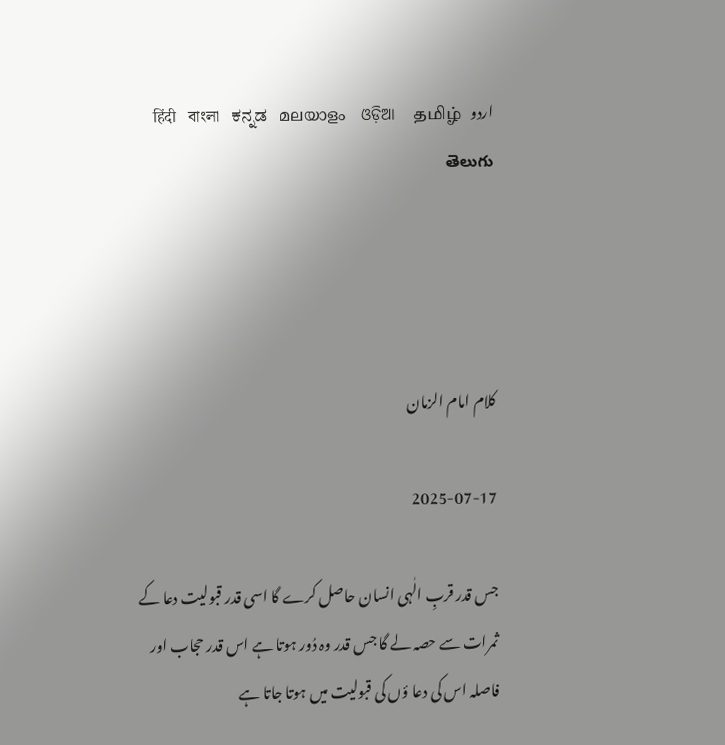اردو   हिंदी   বাংলা   ಕನ್ನಡ   മലയാളം   ଓଡ଼ିଆ   தமிழ்   తెలుగు




کلام امام الزمان

2025-07-17

جس قدر قربِ الٰہی انسان حاصل کرے گا اسی قدر قبولیت دعا کے ثمرات سے حصہ لے گا جس قدر وہ دُور ہوتا ہے اس قدر حجاب اور فاصلہ اس کی دعا ؤں کی قبولیت میں ہوتا جاتا ہے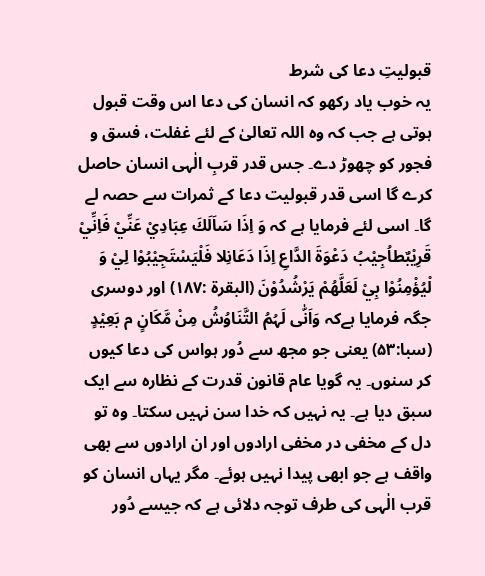قبولیتِ دعا کی شرط
یہ خوب یاد رکھو کہ انسان کی دعا اس وقت قبول ہوتی ہے جب کہ وہ اللہ تعالیٰ کے لئے غفلت، فسق و فجور کو چھوڑ دے۔ جس قدر قربِ الٰہی انسان حاصل کرے گا اسی قدر قبولیت دعا کے ثمرات سے حصہ لے گا۔ اسی لئے فرمایا ہے کہ وَ اِذَا سَاَلَكَ عِبَادِيْ عَنِّيْ فَاِنِّيْ قَرِيْبٌطاُجِيْبُ دَعْوَةَ الدَّاعِ اِذَا دَعَانِلا فَلْيَسْتَجِيْبُوْا لِيْ وَ لْيُؤْمِنُوْا بِيْ لَعَلَّهُمْ يَرْشُدُوْنَ (البقرۃ :۱۸۷) اور دوسری جگہ فرمایا ہےکہ وَاَنّٰی لَہُمُ التَّنَاوُشُ مِنْ مَّکَانٍ م بَعِیْدٍ (سبا:۵۳) یعنی جو مجھ سے دُور ہواس کی دعا کیوں کر سنوں۔ یہ گویا عام قانون قدرت کے نظارہ سے ایک سبق دیا ہے۔ یہ نہیں کہ خدا سن نہیں سکتا۔ وہ تو دل کے مخفی در مخفی ارادوں اور ان ارادوں سے بھی واقف ہے جو ابھی پیدا نہیں ہوئے۔ مگر یہاں انسان کو قرب الٰہی کی طرف توجہ دلائی ہے کہ جیسے دُور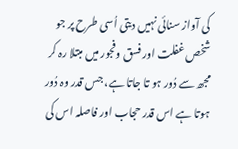کی آواز سنائی نہیں دیتی اُسی طرح پر جو شخص غفلت اور فسق وفجور میں مبتلا رہ کر مجھ سے دُور ہو تا جاتا ہے، جس قدر وہ دُور ہوتا ہے اس قدر حجاب اور فاصلہ اس کی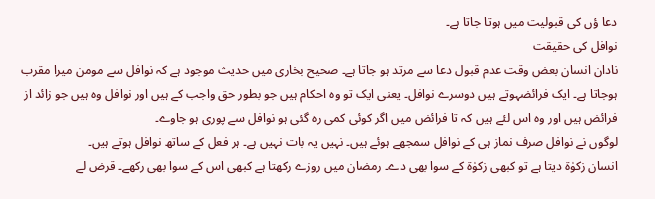دعا ؤں کی قبولیت میں ہوتا جاتا ہے۔
نوافل کی حقیقت
نادان انسان بعض وقت عدم قبول دعا سے مرتد ہو جاتا ہے۔ صحیح بخاری میں حدیث موجود ہے کہ نوافل سے مومن میرا مقرب ہوجاتا ہے۔ ایک فرائضہوتے ہیں دوسرے نوافل۔ یعنی ایک تو وہ احکام ہیں جو بطور حق واجب کے ہیں اور نوافل وہ ہیں جو زائد از فرائض ہیں اور وہ اس لئے ہیں کہ تا فرائض میں اگر کوئی کمی رہ گئی ہو نوافل سے پوری ہو جاوے۔
لوگوں نے نوافل صرف نماز ہی کے نوافل سمجھے ہوئے ہیں۔ نہیں یہ بات نہیں ہے۔ ہر فعل کے ساتھ نوافل ہوتے ہیں۔
انسان زکوٰۃ دیتا ہے تو کبھی زکوٰۃ کے سوا بھی دے۔ رمضان میں روزے رکھتا ہے کبھی اس کے سوا بھی رکھے۔ قرض لے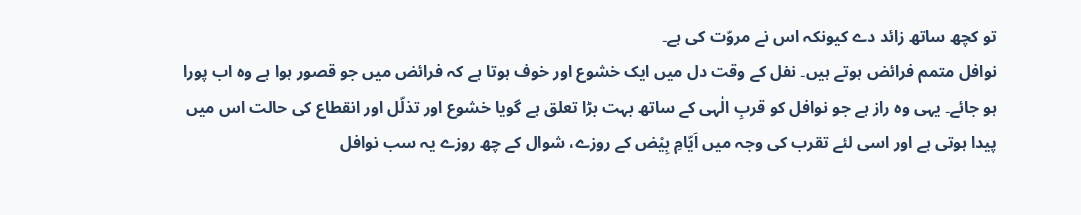تو کچھ ساتھ زائد دے کیونکہ اس نے مروّت کی ہے۔
نوافل متمم فرائض ہوتے ہیں۔ نفل کے وقت دل میں ایک خشوع اور خوف ہوتا ہے کہ فرائض میں جو قصور ہوا ہے وہ اب پورا ہو جائے۔ یہی وہ راز ہے جو نوافل کو قربِ الٰہی کے ساتھ بہت بڑا تعلق ہے گویا خشوع اور تذلّل اور انقطاع کی حالت اس میں پیدا ہوتی ہے اور اسی لئے تقرب کی وجہ میں اَیّامِ بِیْض کے روزے، شوال کے چھ روزے یہ سب نوافل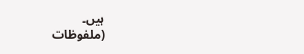ہیں۔
(ملفوظات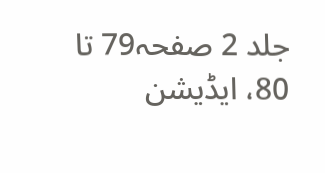جلد 2 صفحہ79 تا 80، ایڈیشن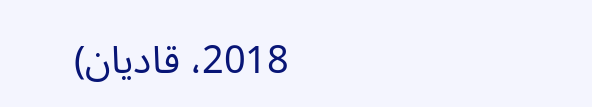2018، قادیان)